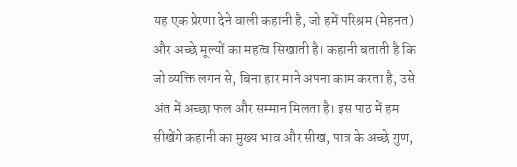यह एक प्रेरणा देने वाली कहानी है, जो हमें परिश्रम (मेहनत) और अच्छे मूल्यों का महत्व सिखाती है। कहानी बताती है कि जो व्यक्ति लगन से, बिना हार माने अपना काम करता है, उसे अंत में अच्छा फल और सम्मान मिलता है। इस पाठ में हम सीखेंगे कहानी का मुख्य भाव और सीख, पात्र के अच्छे गुण,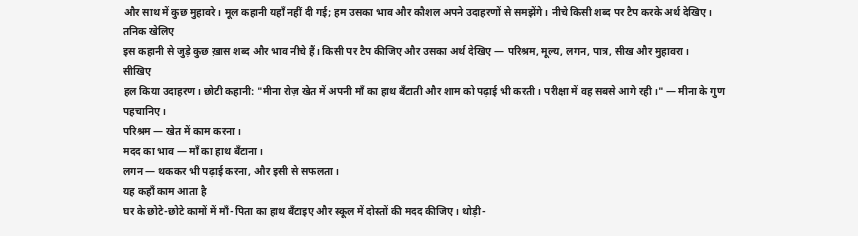और साथ में कुछ मुहावरे। मूल कहानी यहाँ नहीं दी गई; हम उसका भाव और कौशल अपने उदाहरणों से समझेंगे। नीचे किसी शब्द पर टैप करके अर्थ देखिए।
तनिक खेलिए
इस कहानी से जुड़े कुछ ख़ास शब्द और भाव नीचे हैं। किसी पर टैप कीजिए और उसका अर्थ देखिए — परिश्रम, मूल्य, लगन, पात्र, सीख और मुहावरा।
सीखिए
हल किया उदाहरण। छोटी कहानी: "मीना रोज़ खेत में अपनी माँ का हाथ बँटाती और शाम को पढ़ाई भी करती। परीक्षा में वह सबसे आगे रही।" — मीना के गुण पहचानिए।
परिश्रम — खेत में काम करना।
मदद का भाव — माँ का हाथ बँटाना।
लगन — थककर भी पढ़ाई करना, और इसी से सफलता।
यह कहाँ काम आता है
घर के छोटे-छोटे कामों में माँ-पिता का हाथ बँटाइए और स्कूल में दोस्तों की मदद कीजिए। थोड़ी-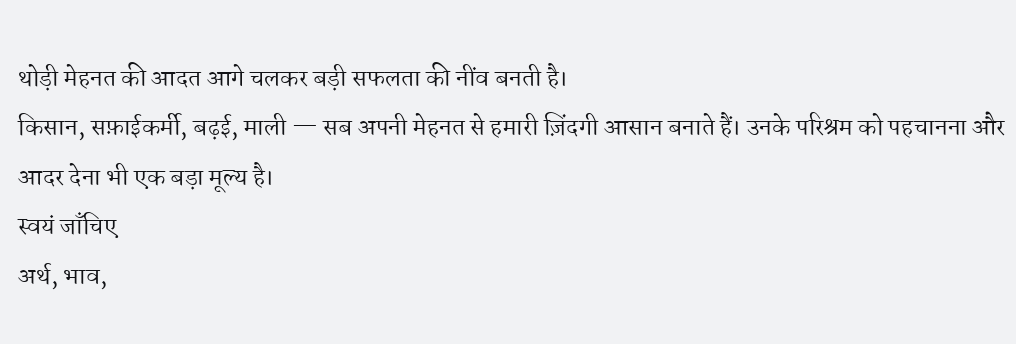थोड़ी मेहनत की आदत आगे चलकर बड़ी सफलता की नींव बनती है।
किसान, सफ़ाईकर्मी, बढ़ई, माली — सब अपनी मेहनत से हमारी ज़िंदगी आसान बनाते हैं। उनके परिश्रम को पहचानना और आदर देना भी एक बड़ा मूल्य है।
स्वयं जाँचिए
अर्थ, भाव,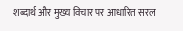शब्दार्थ और मुख्य विचार पर आधारित सरल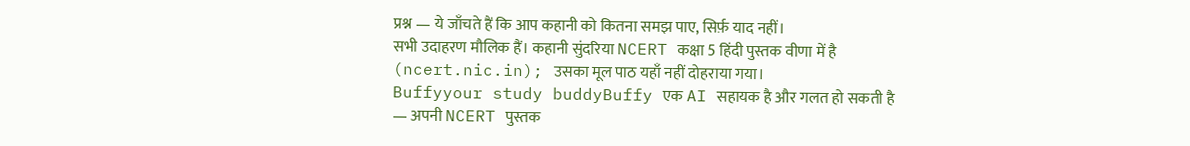प्रश्न — ये जाँचते हैं कि आप कहानी को कितना समझ पाए, सिर्फ़ याद नहीं।
सभी उदाहरण मौलिक हैं। कहानी सुंदरिया NCERT कक्षा 5 हिंदी पुस्तक वीणा में है (ncert.nic.in); उसका मूल पाठ यहाँ नहीं दोहराया गया।
Buffyyour study buddyBuffy एक AI सहायक है और गलत हो सकती है — अपनी NCERT पुस्तक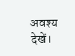अवश्य देखें।